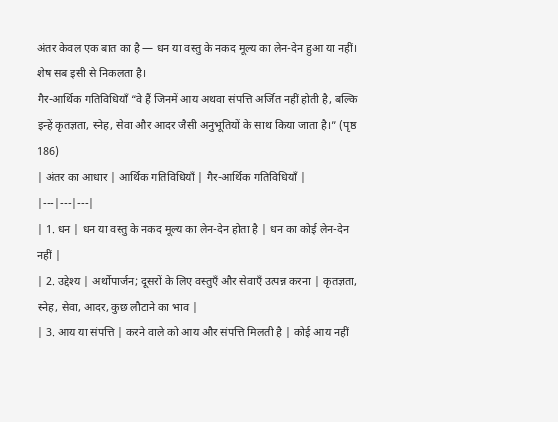अंतर केवल एक बात का है — धन या वस्तु के नकद मूल्य का लेन-देन हुआ या नहीं। शेष सब इसी से निकलता है।
गैर-आर्थिक गतिविधियाँ “वे हैं जिनमें आय अथवा संपत्ति अर्जित नहीं होती है, बल्कि इन्हें कृतज्ञता, स्नेह, सेवा और आदर जैसी अनुभूतियों के साथ किया जाता है।” (पृष्ठ 186)
| अंतर का आधार | आर्थिक गतिविधियाँ | गैर-आर्थिक गतिविधियाँ |
|---|---|---|
| 1. धन | धन या वस्तु के नकद मूल्य का लेन-देन होता है | धन का कोई लेन-देन नहीं |
| 2. उद्देश्य | अर्थोपार्जन; दूसरों के लिए वस्तुएँ और सेवाएँ उत्पन्न करना | कृतज्ञता, स्नेह, सेवा, आदर, कुछ लौटाने का भाव |
| 3. आय या संपत्ति | करने वाले को आय और संपत्ति मिलती है | कोई आय नहीं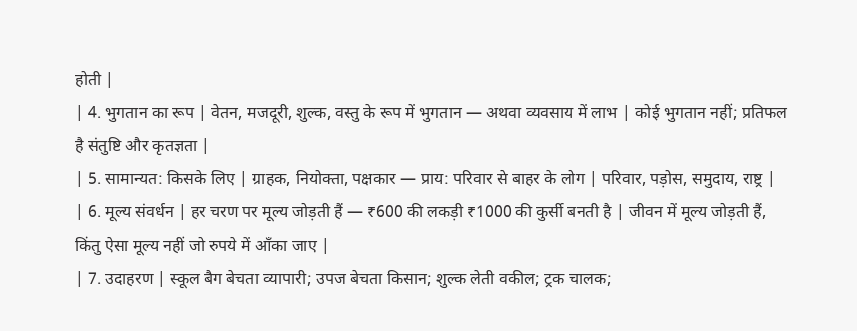होती |
| 4. भुगतान का रूप | वेतन, मजदूरी, शुल्क, वस्तु के रूप में भुगतान — अथवा व्यवसाय में लाभ | कोई भुगतान नहीं; प्रतिफल है संतुष्टि और कृतज्ञता |
| 5. सामान्यत: किसके लिए | ग्राहक, नियोक्ता, पक्षकार — प्राय: परिवार से बाहर के लोग | परिवार, पड़ोस, समुदाय, राष्ट्र |
| 6. मूल्य संवर्धन | हर चरण पर मूल्य जोड़ती हैं — ₹600 की लकड़ी ₹1000 की कुर्सी बनती है | जीवन में मूल्य जोड़ती हैं, किंतु ऐसा मूल्य नहीं जो रुपये में आँका जाए |
| 7. उदाहरण | स्कूल बैग बेचता व्यापारी; उपज बेचता किसान; शुल्क लेती वकील; ट्रक चालक;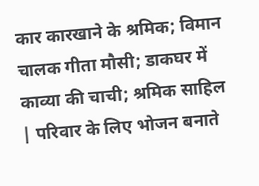कार कारखाने के श्रमिक; विमान चालक गीता मौसी; डाकघर में काव्या की चाची; श्रमिक साहिल | परिवार के लिए भोजन बनाते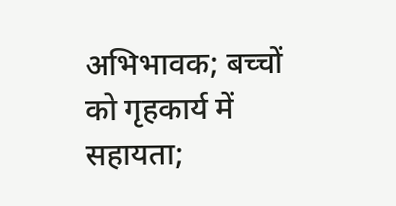अभिभावक; बच्चों को गृहकार्य में सहायता;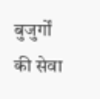बुजुर्गों की सेवा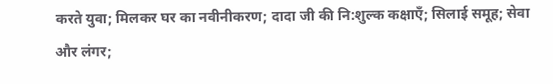करते युवा; मिलकर घर का नवीनीकरण; दादा जी की नि:शुल्क कक्षाएँ; सिलाई समूह; सेवा और लंगर;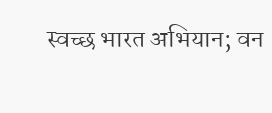स्वच्छ भारत अभियान; वन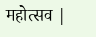महोत्सव |